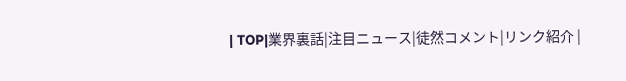| TOP|業界裏話|注目ニュース|徒然コメント|リンク紹介 |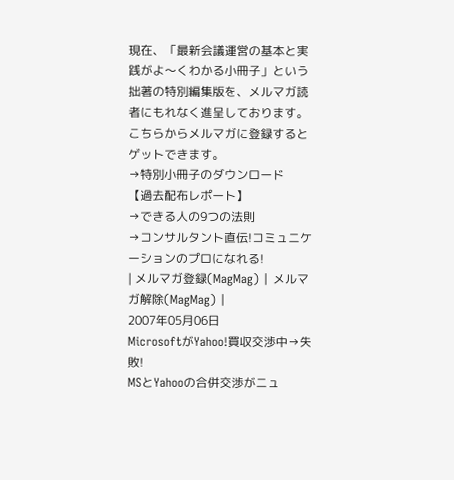現在、「最新会議運営の基本と実践がよ〜くわかる小冊子」という拙著の特別編集版を、メルマガ読者にもれなく進呈しております。こちらからメルマガに登録するとゲットできます。
→特別小冊子のダウンロード
【過去配布レポート】
→できる人の9つの法則
→コンサルタント直伝!コミュニケーションのプロになれる!
| メルマガ登録(MagMag) | メルマガ解除(MagMag) |
2007年05月06日
MicrosoftがYahoo!買収交渉中→失敗!
MSとYahooの合併交渉がニュ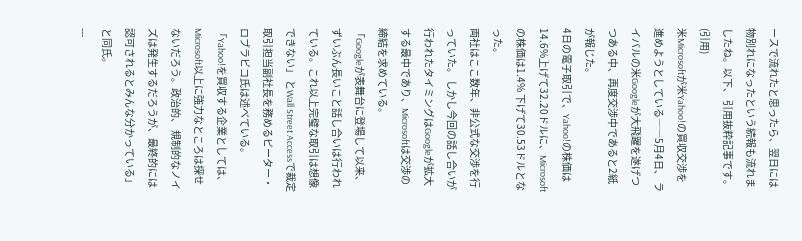ースで流れたと思ったら、翌日には物別れになったという続報も流れましたね。以下、 引用抜粋記事です。
(引用)
米Microsoftが米Yahoo!の買収交渉を進めようとしている――5月4日、 ライバルの米Googleが大飛躍を遂げつつある中、再度交渉中であると2紙が報じた。
4日の電子取引で、Yahoo!の株価は14.6%上げて32.20ドルに、Microsoftの株価は1.4% 下げて30.53ドルとなった。
両社はここ数年、非公式な交渉を行っていた。 しかし今回の話し合いが行われたタイミングはGoogleが拡大する最中であり、Microsoftは交渉の締結を求めている。
「Googleが表舞台に登場して以来、ずいぶん長いこと話し合いは行われている。これ以上完璧な取引は想像できない」 とWall Street Accessで裁定取引担当副社長を務めるピーター・ロブラビコ氏は述べている。 「Yahoo!を買収する企業としては、Microsoft以上に強力なところは探せないだろう。政治的、 規制的なノイズは発生するだろうが、最終的には認可されるとみんな分かっている」と同氏。
---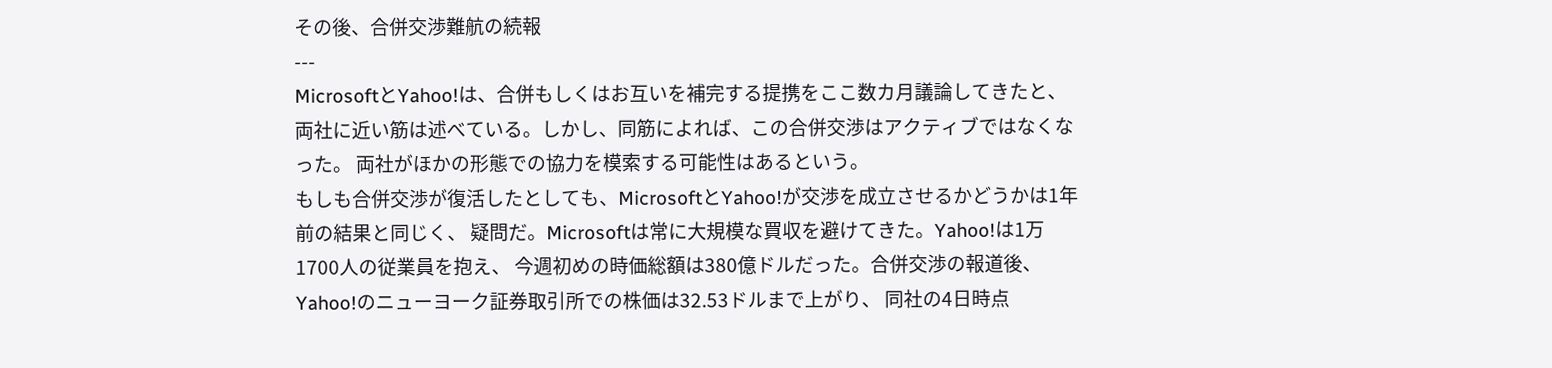その後、合併交渉難航の続報
---
MicrosoftとYahoo!は、合併もしくはお互いを補完する提携をここ数カ月議論してきたと、 両社に近い筋は述べている。しかし、同筋によれば、この合併交渉はアクティブではなくなった。 両社がほかの形態での協力を模索する可能性はあるという。
もしも合併交渉が復活したとしても、MicrosoftとYahoo!が交渉を成立させるかどうかは1年前の結果と同じく、 疑問だ。Microsoftは常に大規模な買収を避けてきた。Yahoo!は1万1700人の従業員を抱え、 今週初めの時価総額は380億ドルだった。合併交渉の報道後、Yahoo!のニューヨーク証券取引所での株価は32.53ドルまで上がり、 同社の4日時点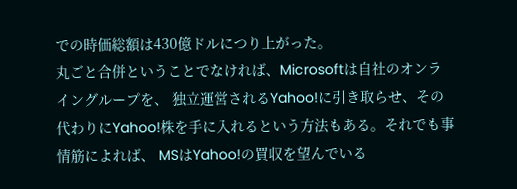での時価総額は430億ドルにつり上がった。
丸ごと合併ということでなければ、Microsoftは自社のオンライングループを、 独立運営されるYahoo!に引き取らせ、その代わりにYahoo!株を手に入れるという方法もある。それでも事情筋によれば、 MSはYahoo!の買収を望んでいる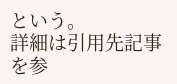という。
詳細は引用先記事を参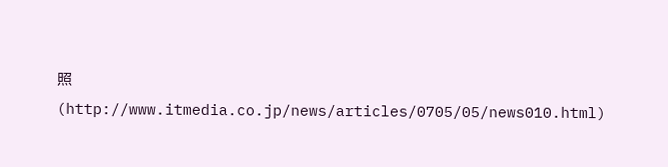照
(http://www.itmedia.co.jp/news/articles/0705/05/news010.html)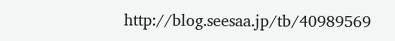http://blog.seesaa.jp/tb/40989569